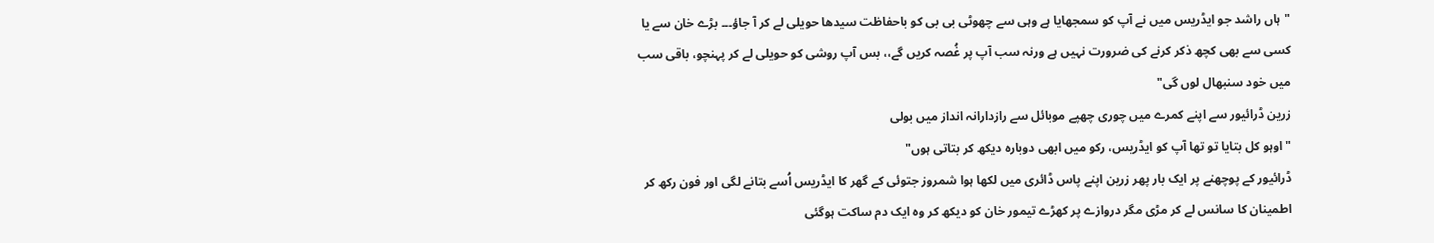"ہاں راشد جو ایڈریس میں نے آپ کو سمجھایا ہے وہی سے چھوٹی بی بی کو باحفاظت سیدھا حویلی لے کر آ جاؤ۔۔۔ بڑے خان سے یا کسی سے بھی کچھ ذکر کرنے کی ضرورت نہیں ہے ورنہ سب آپ پر غُصہ کریں گے،، بس آپ روشی کو حویلی لے کر پہنچو، باقی سب میں خود سنبھال لوں گی"
زرین ڈرائیور سے اپنے کمرے میں چوری چھپے موبائل سے رازدارانہ انداز میں بولی
"اوہو کل بتایا تو تھا آپ کو ایڈریس، رکو میں ابھی دوبارہ دیکھ کر بتاتی ہوں"
ڈرائیور کے پوچھنے پر ایک بار پھر زرین اپنے پاس ڈائری میں لکھا ہوا شمروز جتوئی کے گھر کا ایڈریس اُسے بتانے لگی اور فون رکھ کر اطمینان کا سانس لے کر مڑی مگر دروازے پر کھڑے تیمور خان کو دیکھ کر وہ ایک دم ساکت ہوگئی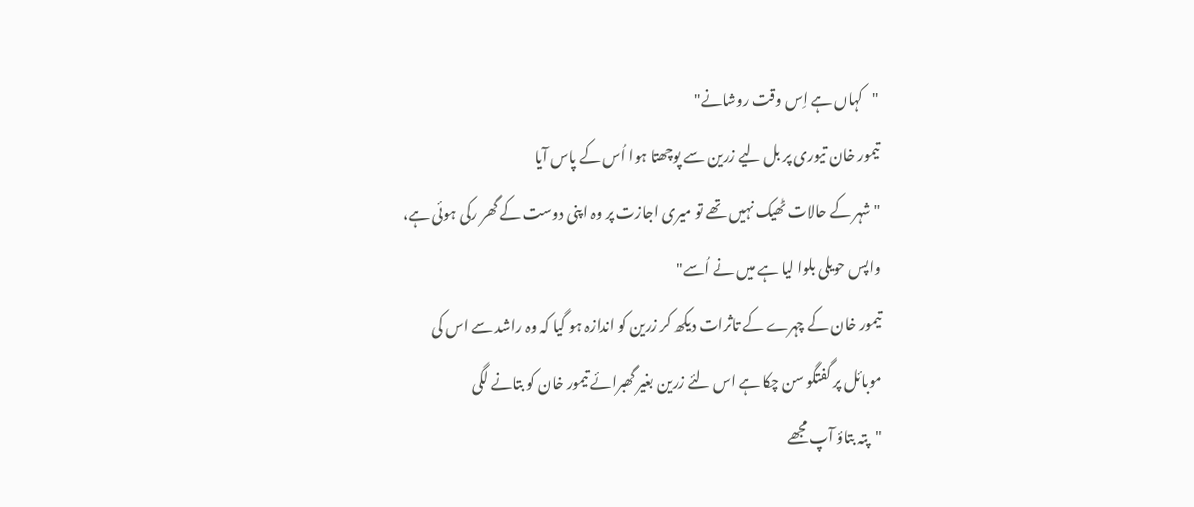"کہاں ہے اِس وقت روشانے"
تیمور خان تیوری پر بل لیے زرین سے پوچھتا ہوا اُس کے پاس آیا
"شہر کے حالات ٹھیک نہیں تھے تو میری اجازت پر وہ اپنی دوست کے گھر رکی ہوئی ہے، واپس حویلی بلوا لیا ہے میں نے اُسے"
تیمور خان کے چہرے کے تاثرات دیکھ کر زرین کو اندازہ ہو گیا کہ وہ راشد سے اس کی موبائل پر گفتگو سن چکا ہے اس لئے زرین بغیر گھبرائے تیمور خان کو بتانے لگی
"پتہ بتاؤ آپ مجھے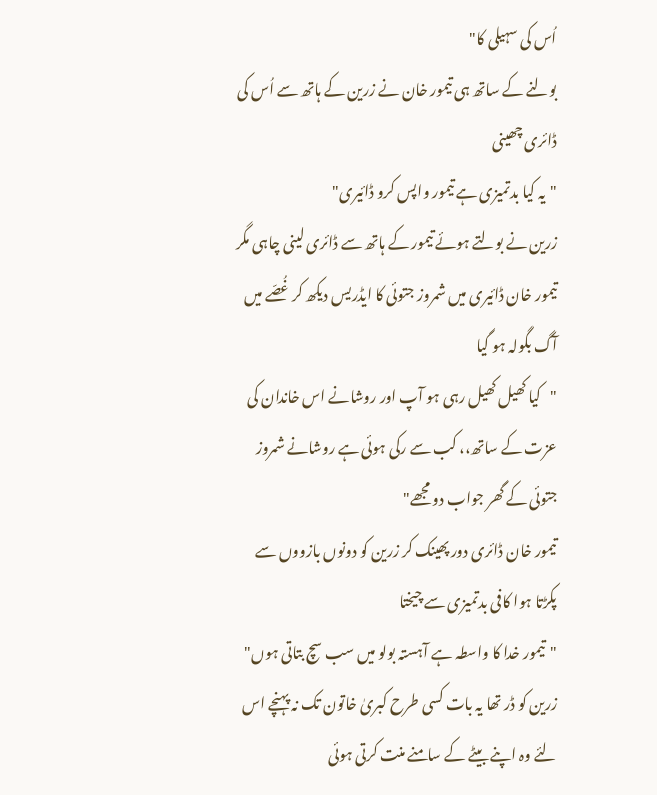اُس کی سہیلی کا"
بولنے کے ساتھ ہی تیمور خان نے زرین کے ہاتھ سے اُس کی ڈائری چھینی
"یہ کیا بدتمیزی ہے تیمور واپس کرو ڈائیری"
زرین نے بولتے ہوئے تیمور کے ہاتھ سے ڈائری لینی چاہی مگر تیمور خان ڈائیری میں شمروز جتوئی کا ایڈریس دیکھ کر غُصّے میں آگ بگولہ ہو گیا
"کیا کھیل کھیل رہی ہو آپ اور روشانے اس خاندان کی عزت کے ساتھ،، کب سے رکی ہوئی ہے روشانے شمروز جتوئی کے گھر جواب دو مجھے"
تیمور خان ڈائری دور پھینک کر زرین کو دونوں بازووں سے پکڑتا ہوا کافی بدتمیزی سے چیختا
"تیمور خدا کا واسطہ ہے آہستہ بولو میں سب سچ بتاتی ہوں"
زرین کو ڈر تھا یہ بات کسی طرح کبریٰ خاتون تک نہ پہنچے اس لئے وہ اپنے بیٹے کے سامنے منت کرتی ہوئی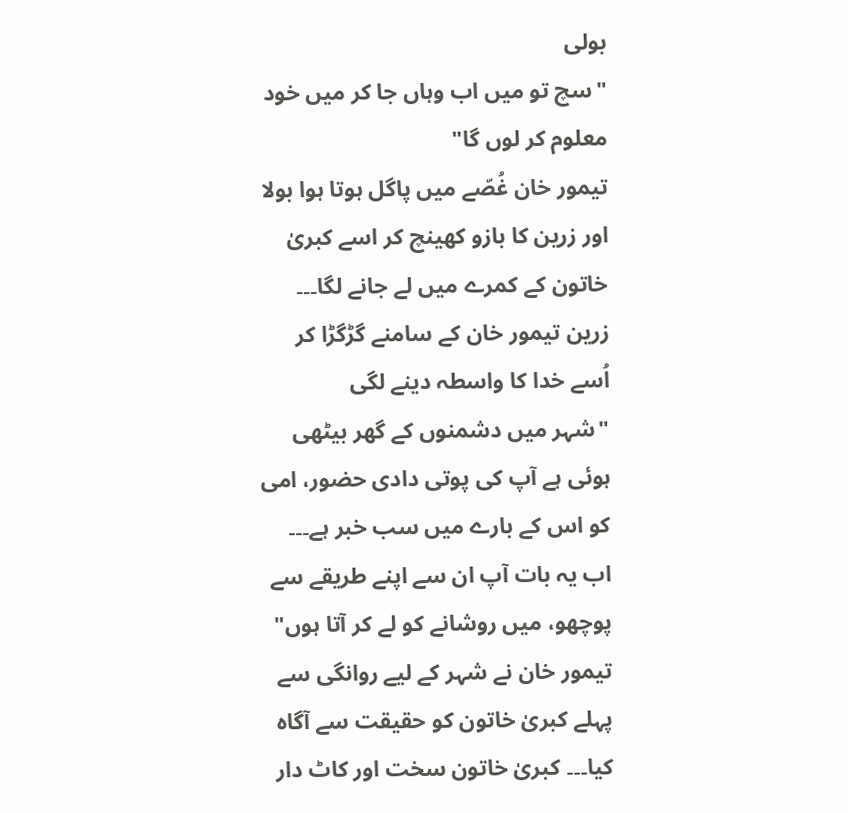بولی
"سچ تو میں اب وہاں جا کر میں خود معلوم کر لوں گا"
تیمور خان غُصّے میں پاگل ہوتا ہوا بولا اور زرین کا بازو کھینچ کر اسے کبریٰ خاتون کے کمرے میں لے جانے لگا۔۔۔ زرین تیمور خان کے سامنے گڑگڑا کر اُسے خدا کا واسطہ دینے لگی
"شہر میں دشمنوں کے گھر بیٹھی ہوئی ہے آپ کی پوتی دادی حضور، امی کو اس کے بارے میں سب خبر ہے۔۔۔ اب یہ بات آپ ان سے اپنے طریقے سے پوچھو، میں روشانے کو لے کر آتا ہوں"
تیمور خان نے شہر کے لیے روانگی سے پہلے کبریٰ خاتون کو حقیقت سے آگاہ کیا۔۔۔ کبریٰ خاتون سخت اور کاٹ دار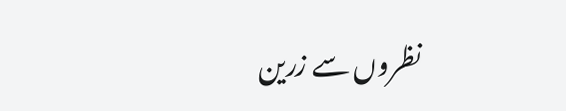نظروں سے زرین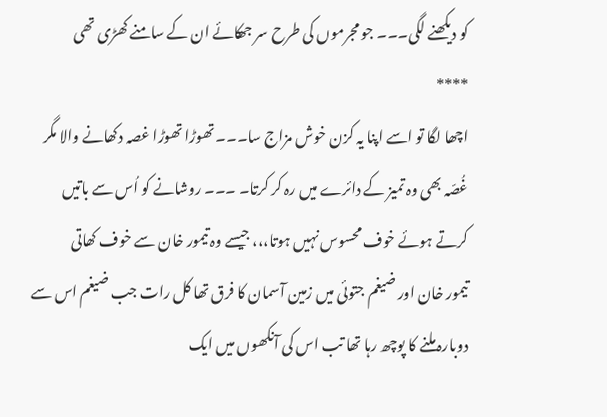کو دیکھنے لگی۔۔۔ جو مجرموں کی طرح سر جھکائے ان کے سامنے کھڑی تھی
****
اچھا لگا تو اسے اپنا یہ کزن خوش مزاج سا۔۔۔ تھوڑا تھوڑا غصہ دکھانے والا مگر غُصّہ بھی وہ تمیز کے دائرے میں رہ کر کرتا۔ ۔۔۔ روشانے کو اُس سے باتیں کرتے ہوئے خوف محسوس نہیں ہوتا،،، جیسے وہ تیمور خان سے خوف کھاتی
تیمور خان اور ضیغم جتوئی میں زمین آسمان کا فرق تھا کل رات جب ضیغم اس سے دوبارہ ملنے کا پوچھ رہا تھا تب اس کی آنکھوں میں ایک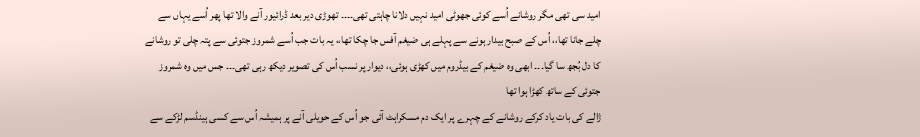امید سی تھی مگر روشانے اُسے کوئی جھوٹی امید نہیں دلانا چاہتی تھی۔۔۔۔ تھوڑی دیر بعد ڈرائیور آنے والا تھا پھر اُسے یہاں سے چلے جانا تھا،، اُس کے صبح بیدار ہونے سے پہلے ہی ضیغم آفس جا چکا تھا،، یہ بات جب اُسے شمروز جتوئی سے پتہ چلی تو روشانے کا دل بُجھ سا گیا۔۔۔ ابھی وہ ضیغم کے بیڈروم میں کھڑی ہوئی،، دیوار پر نسب اُس کی تصویر دیکھ رہی تھی۔۔۔ جس میں وہ شمروز جتوئی کے ساتھ کھڑا ہوا تھا
ژالے کی بات یاد کرکے روشانے کے چہرے پر ایک دم مسکراہٹ آئی جو اُس کے حویلی آنے پر ہمیشہ اُس سے کسی ہینڈسم لڑکے سے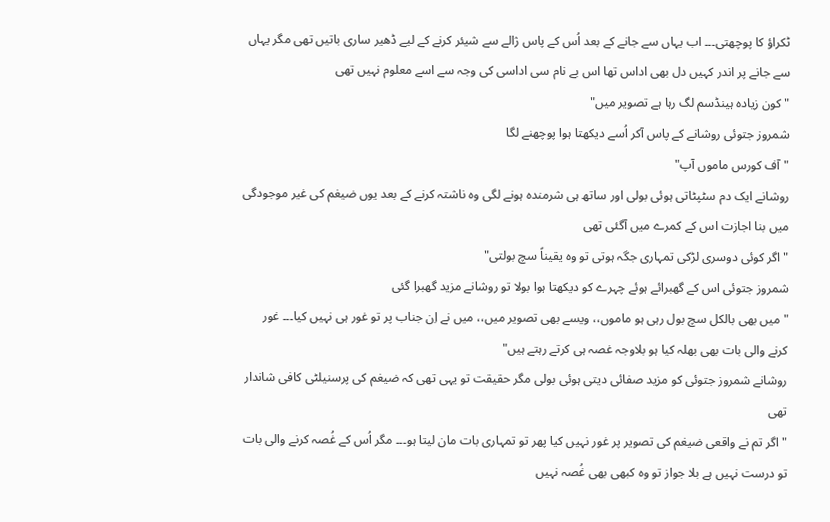ٹکراؤ کا پوچھتی۔۔۔ اب یہاں سے جانے کے بعد اُس کے پاس ژالے سے شیئر کرنے کے لیے ڈھیر ساری باتیں تھی مگر یہاں سے جانے پر اندر کہیں دل بھی اداس تھا اس بے نام سی اداسی کی وجہ سے اسے معلوم نہیں تھی
"کون زیادہ ہینڈسم لگ رہا ہے تصویر میں"
شمروز جتوئی روشانے کے پاس آکر اُسے دیکھتا ہوا پوچھنے لگا
"آف کورس ماموں آپ"
روشانے ایک دم سٹپٹاتی ہوئی بولی اور ساتھ ہی شرمندہ ہونے لگی وہ ناشتہ کرنے کے بعد یوں ضیغم کی غیر موجودگی میں بنا اجازت اس کے کمرے میں آگئی تھی
"اگر کوئی دوسری لڑکی تمہاری جگہ ہوتی تو وہ یقیناً سچ بولتی"
شمروز جتوئی اس کے گھبرائے ہوئے چہرے کو دیکھتا ہوا بولا تو روشانے مزید گھبرا گئی
"میں بھی بالکل سچ بول رہی ہو ماموں،، ویسے بھی تصویر میں،، میں نے اِن جناب پر تو غور ہی نہیں کیا۔۔۔ غور کرنے والی بات بھی بھلہ کیا ہو بلاوجہ غصہ ہی کرتے رہتے ہیں"
روشانے شمروز جتوئی کو مزید صفائی دیتی ہوئی بولی مگر حقیقت تو یہی تھی کہ ضیغم کی پرسنیلٹی کافی شاندار تھی
"اگر تم نے واقعی ضیغم کی تصویر پر غور نہیں کیا پھر تو تمہاری بات مان لیتا ہو۔۔۔ مگر اُس کے غُصہ کرنے والی بات تو درست نہیں ہے بلا جواز تو وہ کبھی بھی غُصہ نہیں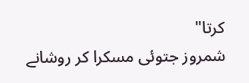کرتا"
شمروز جتوئی مسکرا کر روشانے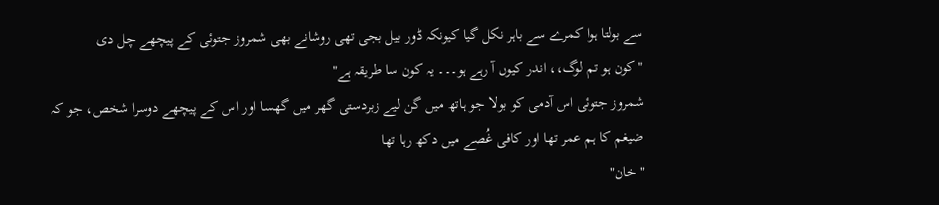سے بولتا ہوا کمرے سے باہر نکل گیا کیونکہ ڈور بیل بجی تھی روشانے بھی شمروز جتوئی کے پیچھے چل دی
"کون ہو تم لوگ،، اندر کیوں آ رہے ہو۔۔۔ یہ کون سا طریقہ ہے"
شمروز جتوئی اس آدمی کو بولا جو ہاتھ میں گن لیے زبردستی گھر میں گھسا اور اس کے پیچھے دوسرا شخص، جو کہ ضیغم کا ہم عمر تھا اور کافی غُصے میں دکھ رہا تھا
"خان"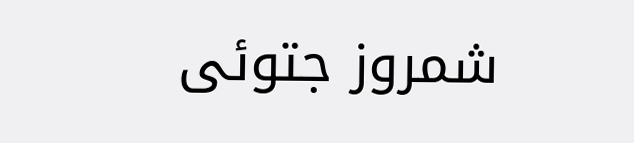شمروز جتوئی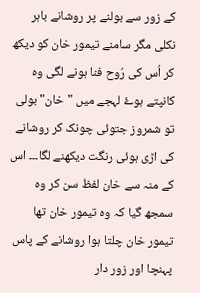کے زور سے بولنے پر روشانے باہر نکلی مگر سامنے تیمور خان کو دیکھ کر اُس کی رُوح فنا ہونے لگی وہ کانپتے ہوۓ لہجے میں "خان" بولی تو شمروز جتوئی چونک کر روشانے کی اڑی ہوئی رنگت دیکھنے لگا۔۔۔ اس کے منہ سے خان لفظ سن کر وہ سمجھ گیا کہ وہ تیمور خان تھا
تیمور خان چلتا ہوا روشانے کے پاس پہنچا اور زور دار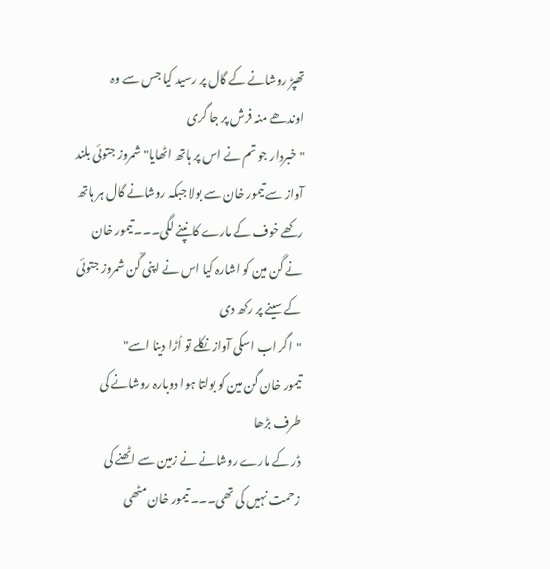تھپڑ روشانے کے گال پر رسید کیا جس سے وہ اوندھے منہ فرش پر جا گری
"خبردار جو تم نے اس پر ہاتھ اٹھایا" شمروز جتوئی بلند آواز سے تیمور خان سے بولا جبکہ روشانے گال ہر ہاتھ رکھے خوف کے مارے کانپنے لگی۔۔۔ تیمور خان نے گن مین کو اشارہ کیا اس نے اپنی گٙن شمروز جتوئی کے سینے پر رکھ دی
"اگر اب اسکی آواز نکلے تو اُڑا دینا اسے"
تیمور خان گن مین کو بولتا ہوا دوبارہ روشانے کی طرف بڑھا
ڈر کے مارے روشانے نے زمین سے اٹھنے کی زحمت نہیں کی تھی۔۔۔ تیمور خان مٹھی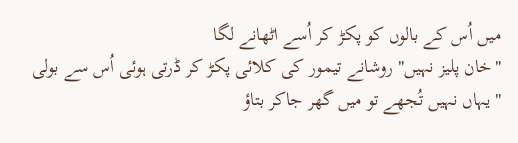میں اُس کے بالوں کو پکڑ کر اُسے اٹھانے لگا
"خان پلیز نہیں" روشانے تیمور کی کلائی پکڑ کر ڈرتی ہوئی اُس سے بولی
"یہاں نہیں تُجھے تو میں گھر جاکر بتاؤ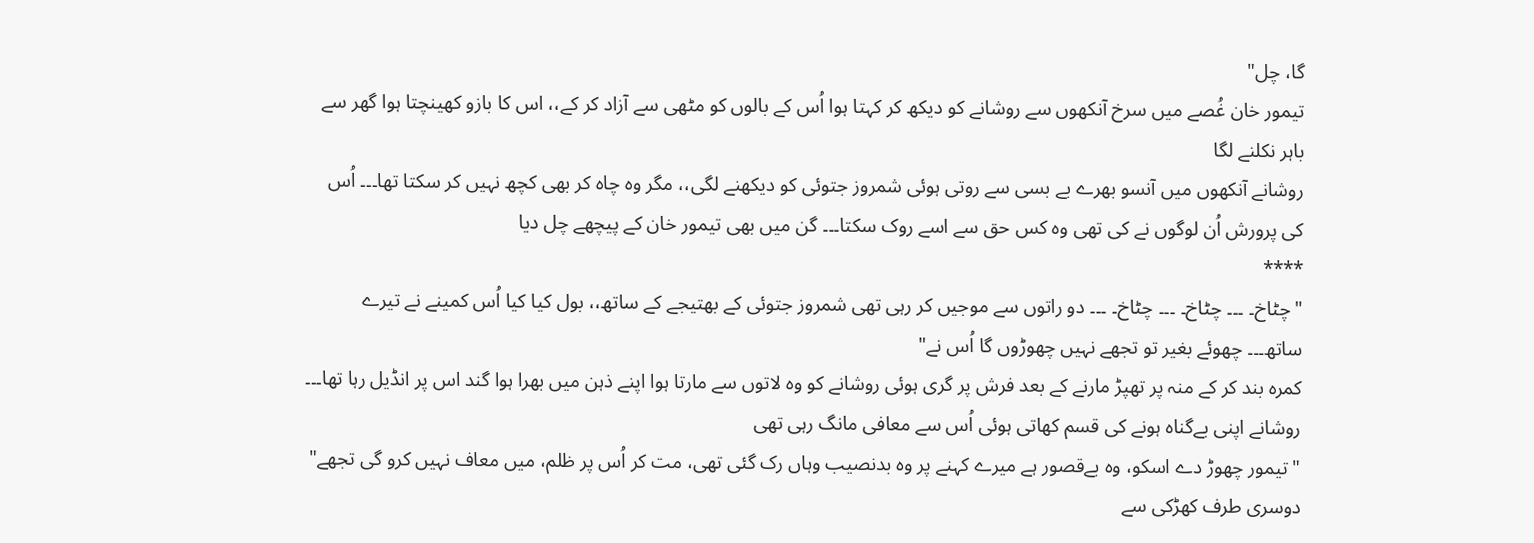گا، چل"
تیمور خان غُصے میں سرخ آنکھوں سے روشانے کو دیکھ کر کہتا ہوا اُس کے بالوں کو مٹھی سے آزاد کر کے،، اس کا بازو کھینچتا ہوا گھر سے باہر نکلنے لگا
روشانے آنکھوں میں آنسو بھرے بے بسی سے روتی ہوئی شمروز جتوئی کو دیکھنے لگی،، مگر وہ چاہ کر بھی کچھ نہیں کر سکتا تھا۔۔۔ اُس کی پرورش اُن لوگوں نے کی تھی وہ کس حق سے اسے روک سکتا۔۔۔ گن میں بھی تیمور خان کے پیچھے چل دیا
****
"چٹاخ۔ ۔۔۔ چٹاخ۔ ۔۔۔ چٹاخ۔ ۔۔۔ دو راتوں سے موجیں کر رہی تھی شمروز جتوئی کے بھتیجے کے ساتھ،، بول کیا کیا اُس کمینے نے تیرے ساتھ۔۔۔ چھوئے بغیر تو تجھے نہیں چھوڑوں گا اُس نے"
کمرہ بند کر کے منہ پر تھپڑ مارنے کے بعد فرش پر گری ہوئی روشانے کو وہ لاتوں سے مارتا ہوا اپنے ذہن میں بھرا ہوا گند اس پر انڈیل رہا تھا۔۔۔ روشانے اپنی بےگناہ ہونے کی قسم کھاتی ہوئی اُس سے معافی مانگ رہی تھی
"تیمور چھوڑ دے اسکو، وہ بےقصور ہے میرے کہنے پر وہ بدنصیب وہاں رک گئی تھی، مت کر اُس پر ظلم، میں معاف نہیں کرو گی تجھے"
دوسری طرف کھڑکی سے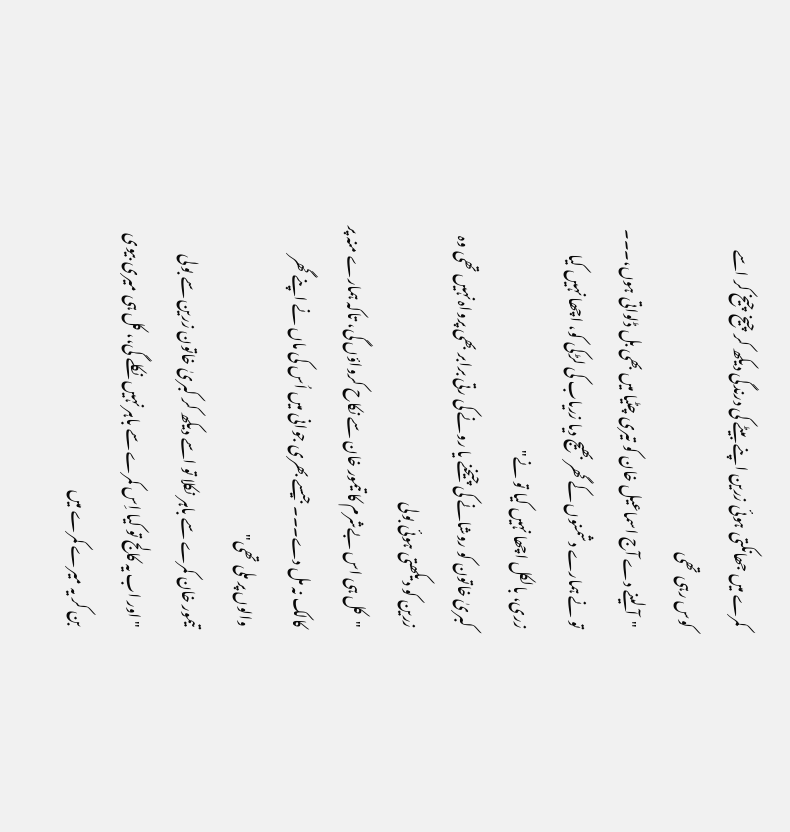کمرے میں جھانکتی ہوئی زرین اپنے بیٹے کی درندگی دیکھ کر چیخ چیخ کر اسے کوس رہی تھی
"آ لینے دے آج اسماعیل خان کو تیری چٹیا میں بھی بل ڈلواتی ہوں،۔۔۔ تو نے ہمارے دشمنوں کے گھر بھیج دیا زریاب کی لڑکی کو، اچھا نہیں کیا زری، بالکل اچھا نہیں کیا تو نے"
کبریٰ خاتون کو روشانے کی چیخنے یا رونے کی رتی برابر بھی پرواہ نہیں تھی وہ زرین کو دیکھتی ہوئی بولی
"کل ہی اس بےشرم کا تیمور خان سے نکاح کرواؤں گی، تاکہ ہمارے منہ پر کالک نہ مل دے۔۔۔ جیسے بھری جوانی میں اُس کی ماں نے اپنے گھر والوں پر ملی تھی"
تیمور خان کمرے سے باہر نکلا تو اسے دیکھ کر کبریٰ خاتون زرین سے بولی
"اور اب یہ کالج تو کیا اِس کمرے سے باہر نہیں نکلے گی،، کل ہی میری بیوی بن کر یہ میرے کمرے میں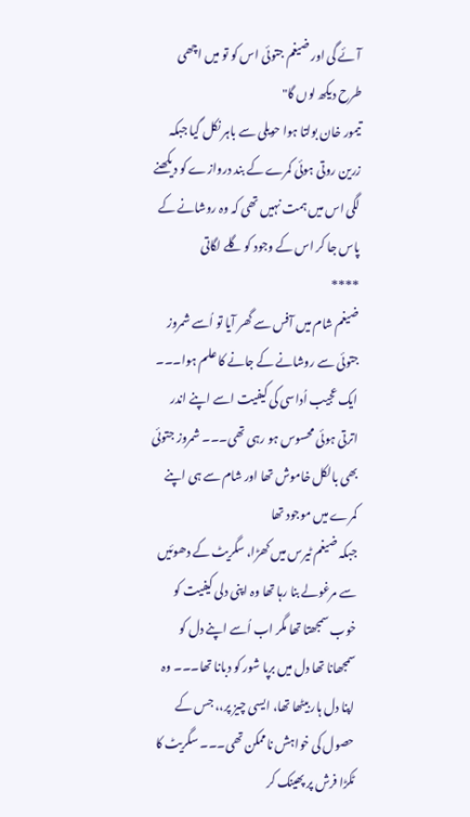آئے گی اور ضیغم جتوئی اس کو تو میں اچھی طرح دیکھ لوں گا"
تیمور خان بولتا ہوا حویلی سے باہر نکل گیا جبکہ زرین روتی ہوئی کمرے کے بند دروازے کو دیکھنے لگی اس میں ہمت نہیں تھی کہ وہ روشانے کے پاس جا کر اس کے وجود کو گلے لگاتی
****
ضیغم شام میں آفس سے گھر آیا تو اُسے شمروز جتوئی سے روشانے کے جانے کا علم ہوا۔۔۔ ایک عجیب اُداسی کی کیفیت اسے اپنے اندر اترتی ہوئی محسوس ہو رہی تھی۔۔۔ شمروز جتوئی بھی بالکل خاموش تھا اور شام سے ہی اپنے کمرے میں موجود تھا
جبکہ ضیغم ٹیرس میں کھڑا، سگریٹ کے دھوئیں سے مرغولے بنا رہا تھا وہ اپنی دلی کیفیت کو خوب سمجھتا تھا مگر اب اُسے اپنے دل کو سمجھانا تھا دل میں برپا شور کو دبانا تھا۔۔۔ وہ اپنا دل ہار بیٹھا تھا، ایسی چیز پر،، جس کے حصول کی خواہش ناممکن تھی۔۔۔ سگریٹ کا ٹکڑا فرش پر پھینک کر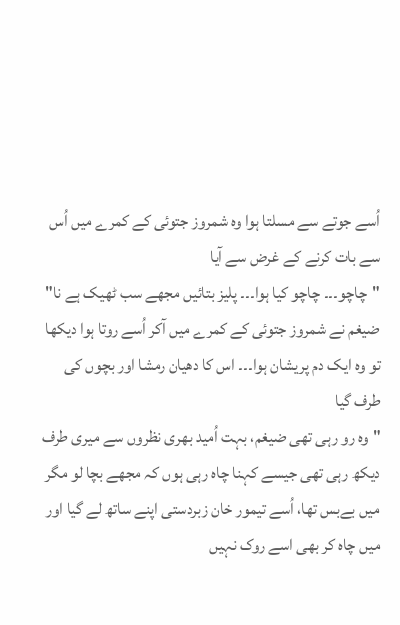اُسے جوتے سے مسلتا ہوا وہ شمروز جتوئی کے کمرے میں اُس سے بات کرنے کے غرض سے آیا
"چاچو۔۔۔ چاچو کیا ہوا۔۔۔ پلیز بتائیں مجھے سب ٹھیک ہے نا"
ضیغم نے شمروز جتوئی کے کمرے میں آکر اُسے روتا ہوا دیکھا تو وہ ایک دم پریشان ہوا۔۔۔ اس کا دھیان رمشا اور بچوں کی طرف گیا
"وہ رو رہی تھی ضیغم، بہت اُمید بھری نظروں سے میری طرف دیکھ رہی تھی جیسے کہنا چاہ رہی ہوں کہ مجھے بچا لو مگر میں بےبس تھا، اُسے تیمور خان زبردستی اپنے ساتھ لے گیا اور میں چاہ کر بھی اسے روک نہیں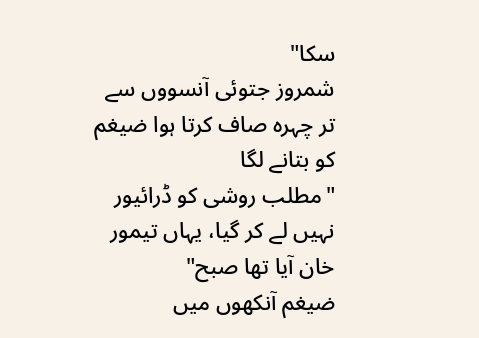سکا"
شمروز جتوئی آنسووں سے تر چہرہ صاف کرتا ہوا ضیغم کو بتانے لگا
"مطلب روشی کو ڈرائیور نہیں لے کر گیا، یہاں تیمور خان آیا تھا صبح"
ضیغم آنکھوں میں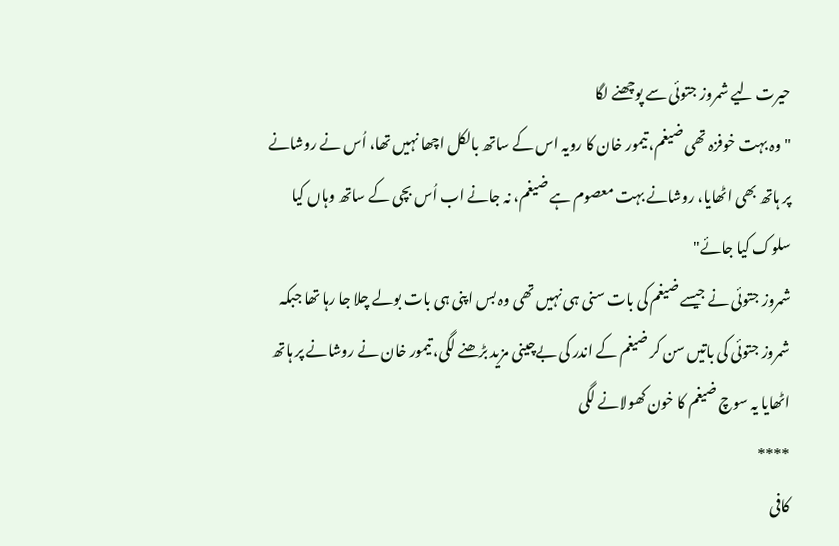حیرت لیے شمروز جتوئی سے پوچھنے لگا
"وہ بہت خوفزہ تھی ضیغم، تیمور خان کا رویہ اس کے ساتھ بالکل اچھا نہیں تھا، اُس نے روشانے پر ہاتھ بھی اٹھایا، روشانے بہت معصوم ہے ضیغم، نہ جانے اب اُس بچی کے ساتھ وہاں کیا سلوک کیا جائے"
شمروز جتوئی نے جیسے ضیغم کی بات سنی ہی نہیں تھی وہ بس اپنی ہی بات بولے چلا جا رہا تھا جبکہ شمروز جتوئی کی باتیں سن کر ضیغم کے اندر کی بےچینی مزید بڑھنے لگی، تیمور خان نے روشانے پر ہاتھ اٹھایا یہ سوچ ضیغم کا خون کھولانے لگی
****
کافی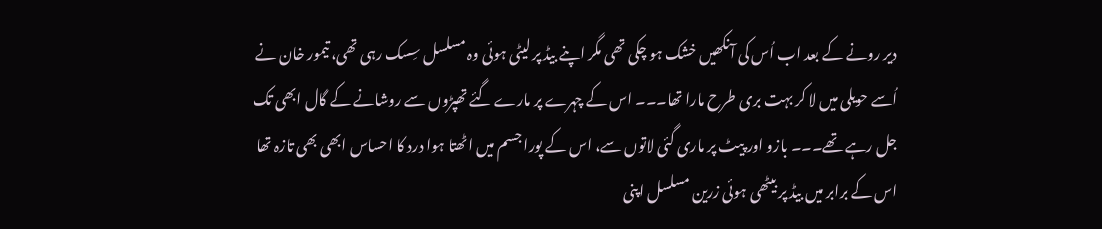دیر رونے کے بعد اب اُس کی آنکھیں خشک ہو چکی تھی مگر اپنے بیڈ پر لیٹی ہوئی وہ مسلسل سِسک رہی تھی، تیمور خان نے اُسے حویلی میں لا کر بہت بری طرح مارا تھا۔۔۔ اس کے چہرے پر مارے گئے تھپڑوں سے روشانے کے گال ابھی تک جل رہے تھے۔۔۔ بازو اور پیٹ پر ماری گئی لاتوں سے، اس کے پورا جسم میں اٹھتا ہوا درد کا احساس ابھی بھی تازہ تھا
اس کے برابر میں بیڈ پر بیٹھی ہوئی زرین مسلسل اپنی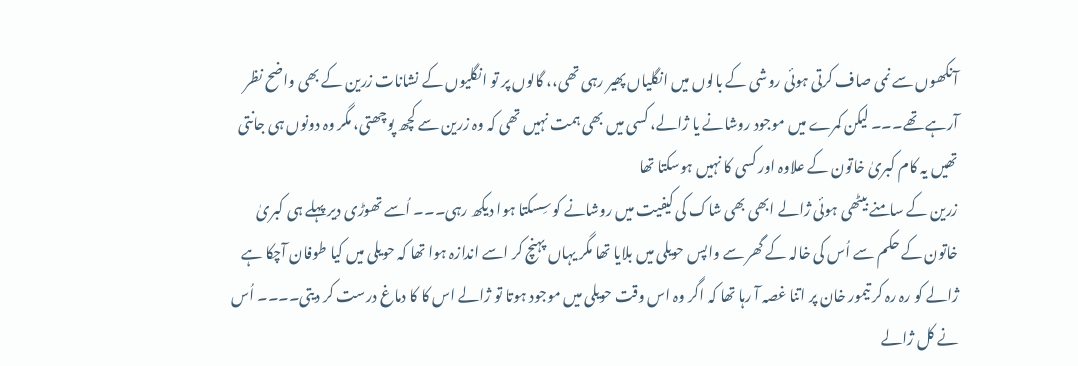آنکھوں سے نمی صاف کرتی ہوئی روشی کے بالوں میں انگلیاں پھیر رہی تھی،، گالوں پر تو انگلیوں کے نشانات زرین کے بھی واضح نظر آرہے تھے۔۔۔ لیکن کمرے میں موجود روشانے یا ژالے، کسی میں بھی ہمت نہیں تھی کہ وہ زرین سے کچھ پوچھتی، مگر وہ دونوں ہی جانتی تھیں یہ کام کبریٰ خاتون کے علاوہ اور کسی کا نہیں ہوسکتا تھا
زرین کے سامنے بیٹھی ہوئی ژالے ابھی بھی شاک کی کیفیت میں روشانے کو سِسکتا ہوا دیکھ رہی۔۔۔ اُسے تھوڑی دیر پہلے ہی کبریٰ خاتون کے حکم سے اُس کی خالہ کے گھر سے واپس حویلی میں بلایا تھا مگر یہاں پہنچ کر اسے اندازہ ہوا تھا کہ حویلی میں کیا طوفان آچکا ہے
ژالے کو رہ رہ کر تیمور خان پر اتنا غصہ آ رہا تھا کہ اگر وہ اس وقت حویلی میں موجود ہوتا تو ژالے اس کا کا دماغ درست کر دیتی۔۔۔۔ اُس نے کل ژالے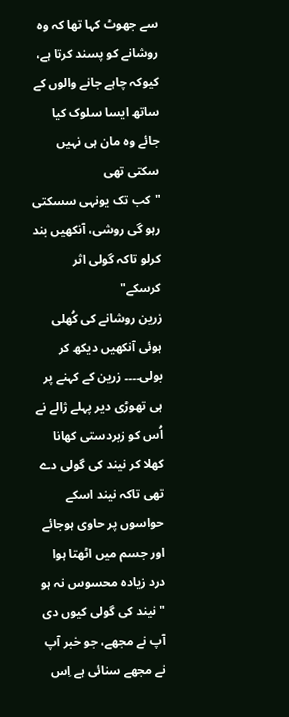سے جھوٹ کہا تھا کہ وہ روشانے کو پسند کرتا ہے، کیوکہ چاہے جانے والوں کے ساتھ ایسا سلوک کیا جائے وہ مان ہی نہیں سکتی تھی
"کب تک یونہی سسکتی رہو گی روشی، آنکھیں بند کرلو تاکہ گولی اثر کرسکے"
زرین روشانے کی کُھلی ہوئی آنکھیں دیکھ کر بولی۔۔۔۔ زرین کے کہنے پر ہی تھوڑی دیر پہلے ژالے نے اُس کو زبردستی کھانا کھلا کر نیند کی گولی دے تھی تاکہ نیند اسکے حواسوں پر حاوی ہوجائے اور جسم میں اٹھتا ہوا درد زیادہ محسوس نہ ہو
"نیند کی گولی کیوں دی آپ نے مجھے، جو خبر آپ نے مجھے سنائی ہے اِس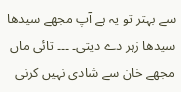سے بہتر تو یہ ہے آپ مجھے سیدھا سیدھا زہر دے دیتی۔ ۔۔۔ تائی ماں مجھے خان سے شادی نہیں کرنی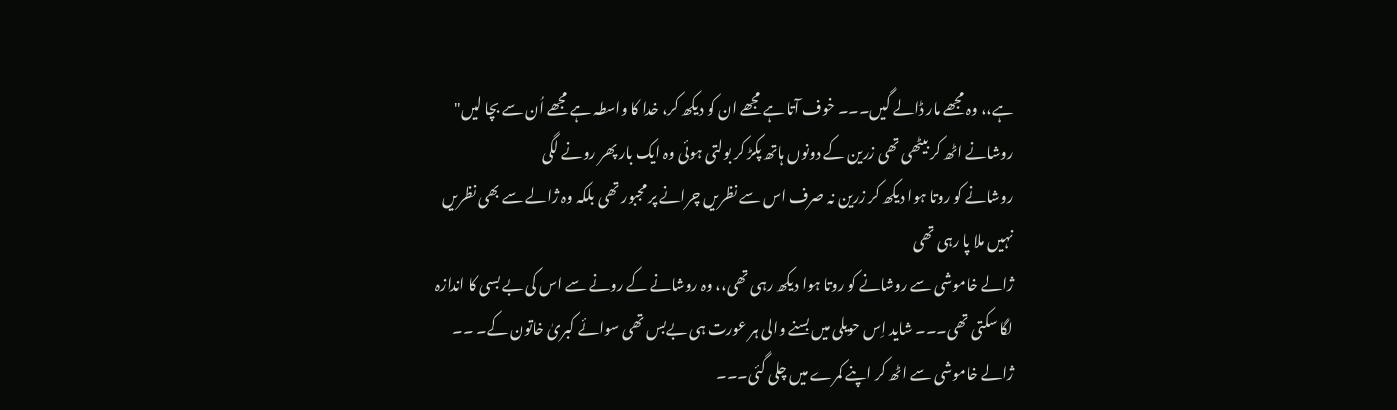ہے،، وہ مجھے مار ڈالے گیں۔۔۔ خوف آتا ہے مجھے ان کو دیکھ کر، خدا کا واسطہ ہے مجھے اُن سے بچا لیں"
روشانے اٹھ کر بیٹھی تھی زرین کے دونوں ہاتھ پکڑ کر بولتی ہوئی وہ ایک بار پھر رونے لگی
روشانے کو روتا ہوا دیکھ کر زرین نہ صرف اس سے نظریں چرانے پر مجبور تھی بلکہ وہ ژالے سے بھی نظریں نہیں ملا پا رہی تھی
ژالے خاموشی سے روشانے کو روتا ہوا دیکھ رہی تھی،، وہ روشانے کے رونے سے اس کی بے بسی کا اندازہ لگا سکتی تھی۔۔۔ شاید اِس حویلی میں بسنے والی ہر عورت ہی بےبس تھی سوائے کبریٰ خاتون کے۔ ۔۔ ژالے خاموشی سے اٹھ کر اپنے کمرے میں چلی گئی۔۔۔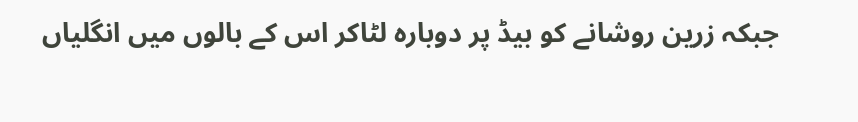جبکہ زرین روشانے کو بیڈ پر دوبارہ لٹاکر اس کے بالوں میں انگلیاں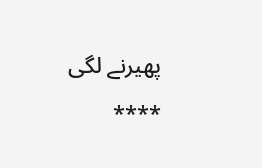پھیرنے لگی
****